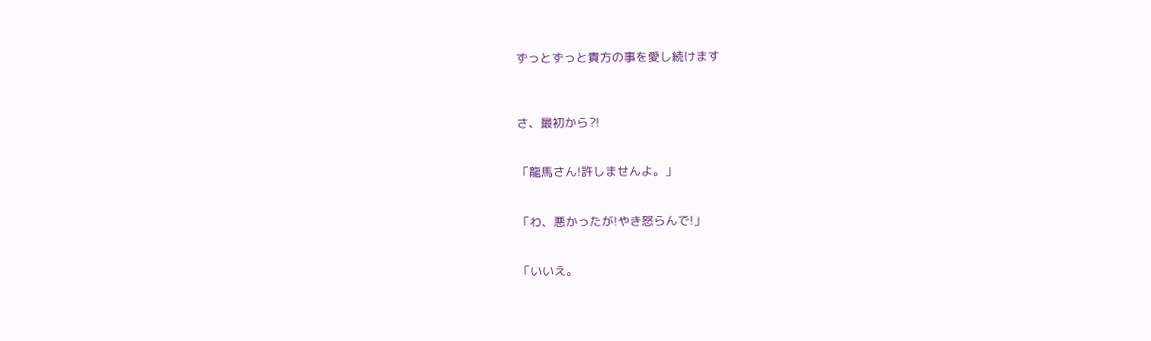ずっとずっと貴方の事を愛し続けます



さ、最初から⁈


「龍馬さん!許しませんよ。」


「わ、悪かったが!やき怒らんで!」


「いいえ。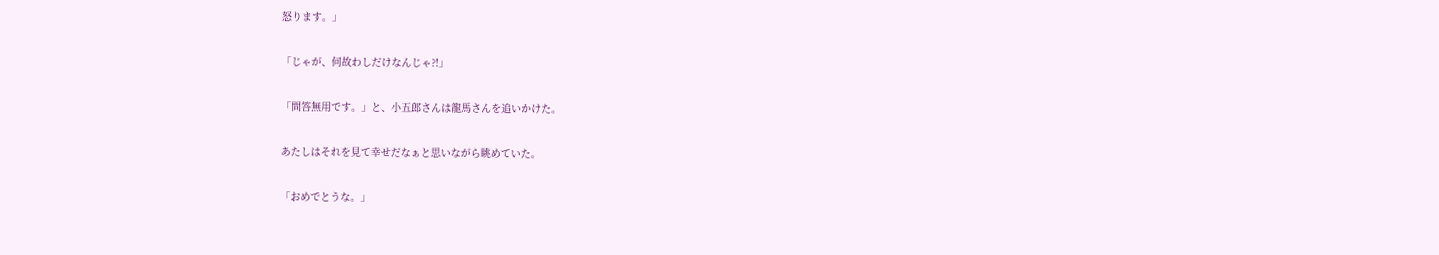怒ります。」


「じゃが、何故わしだけなんじゃ?!」


「問答無用です。」と、小五郎さんは龍馬さんを追いかけた。


あたしはそれを見て幸せだなぁと思いながら眺めていた。


「おめでとうな。」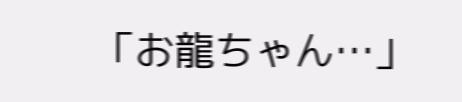「お龍ちゃん…」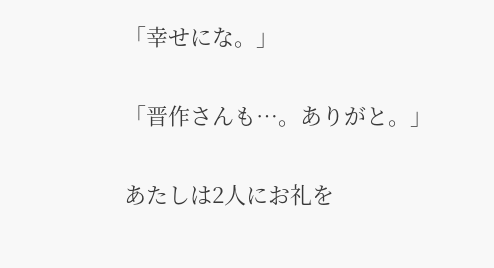「幸せにな。」


「晋作さんも…。ありがと。」


あたしは2人にお礼を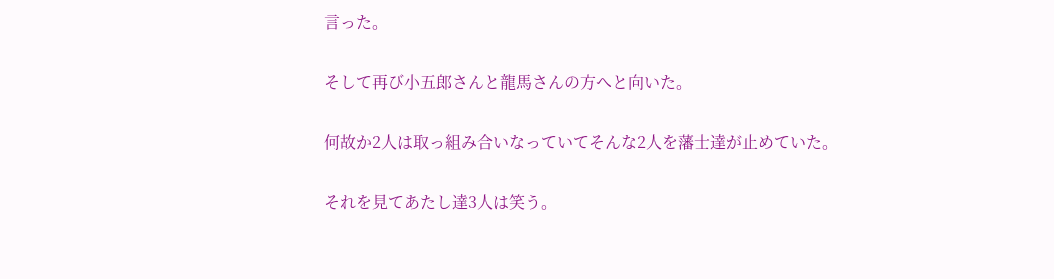言った。


そして再び小五郎さんと龍馬さんの方へと向いた。


何故か2人は取っ組み合いなっていてそんな2人を藩士達が止めていた。


それを見てあたし達3人は笑う。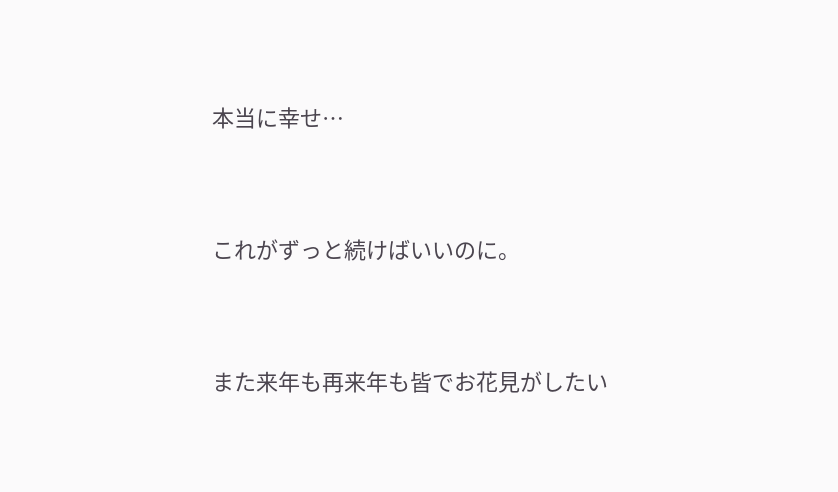本当に幸せ…


これがずっと続けばいいのに。


また来年も再来年も皆でお花見がしたい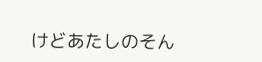けどあたしのそん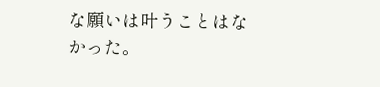な願いは叶うことはなかった。